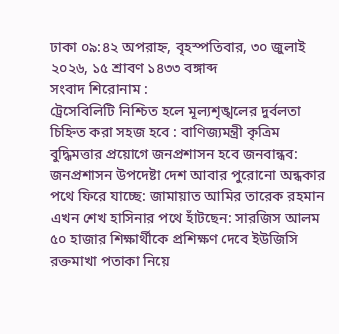ঢাকা ০৯:৪২ অপরাহ্ন, বৃহস্পতিবার, ৩০ জুলাই ২০২৬, ১৫ শ্রাবণ ১৪৩৩ বঙ্গাব্দ
সংবাদ শিরোনাম :
ট্রেসেবিলিটি নিশ্চিত হলে মূল্যশৃঙ্খলের দুর্বলতা চিহ্নিত করা সহজ হবে : বাণিজ্যমন্ত্রী কৃত্রিম বুদ্ধিমত্তার প্রয়োগে জনপ্রশাসন হবে জনবান্ধব: জনপ্রশাসন উপদেষ্টা দেশ আবার পুরোনো অন্ধকার পথে ফিরে যাচ্ছে: জামায়াত আমির তারেক রহমান এখন শেখ হাসিনার পথে হাঁটছেন: সারজিস আলম ৫০ হাজার শিক্ষার্থীকে প্রশিক্ষণ দেবে ইউজিসি রক্তমাখা পতাকা নিয়ে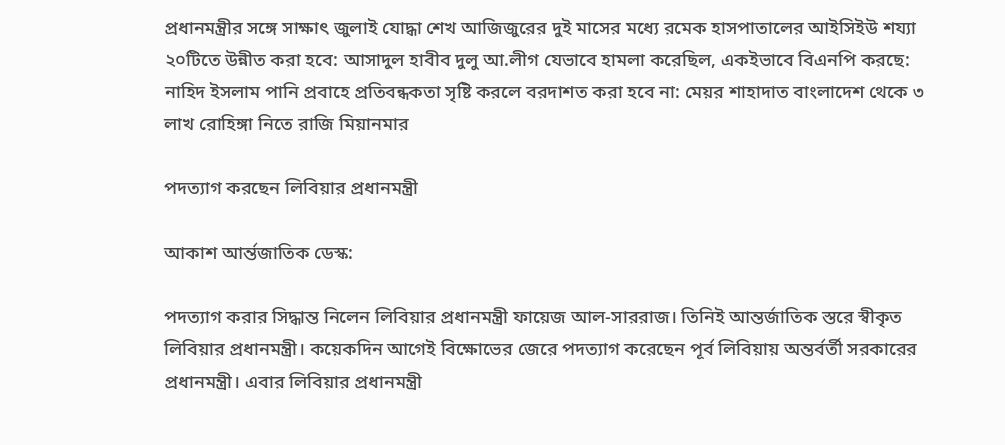প্রধানমন্ত্রীর সঙ্গে সাক্ষাৎ জুলাই যোদ্ধা শেখ আজিজুরের দুই মাসের মধ্যে রমেক হাসপাতালের আইসিইউ শয্যা ২০টিতে উন্নীত করা হবে: আসাদুল হাবীব দুলু আ.লীগ যেভাবে হামলা করেছিল, একইভাবে বিএনপি করছে: নাহিদ ইসলাম পানি প্রবাহে প্রতিবন্ধকতা সৃষ্টি করলে বরদাশত করা হবে না: মেয়র শাহাদাত বাংলাদেশ থেকে ৩ লাখ রোহিঙ্গা নিতে রাজি মিয়ানমার

পদত্যাগ করছেন লিবিয়ার প্রধানমন্ত্রী

আকাশ আর্ন্তজাতিক ডেস্ক:

পদত্যাগ করার সিদ্ধান্ত নিলেন লিবিয়ার প্রধানমন্ত্রী ফায়েজ আল-সাররাজ। তিনিই আন্তর্জাতিক স্তরে স্বীকৃত লিবিয়ার প্রধানমন্ত্রী। কয়েকদিন আগেই বিক্ষোভের জেরে পদত্যাগ করেছেন পূর্ব লিবিয়ায় অন্তর্বর্তী সরকারের প্রধানমন্ত্রী। এবার লিবিয়ার প্রধানমন্ত্রী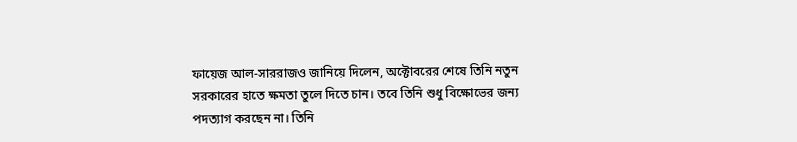ফায়েজ আল-সাররাজও জানিয়ে দিলেন, অক্টোবরের শেষে তিনি নতুন সরকারের হাতে ক্ষমতা তুলে দিতে চান। তবে তিনি শুধু বিক্ষোভের জন্য পদত্যাগ করছেন না। তিনি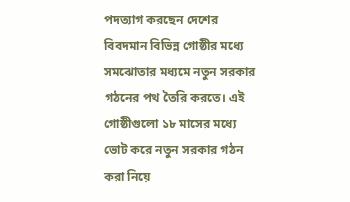পদত্যাগ করছেন দেশের বিবদমান বিভিন্ন গোষ্ঠীর মধ্যে সমঝোতার মধ্যমে নতুন সরকার গঠনের পথ তৈরি করতে। এই গোষ্ঠীগুলো ১৮ মাসের মধ্যে ভোট করে নতুন সরকার গঠন করা নিয়ে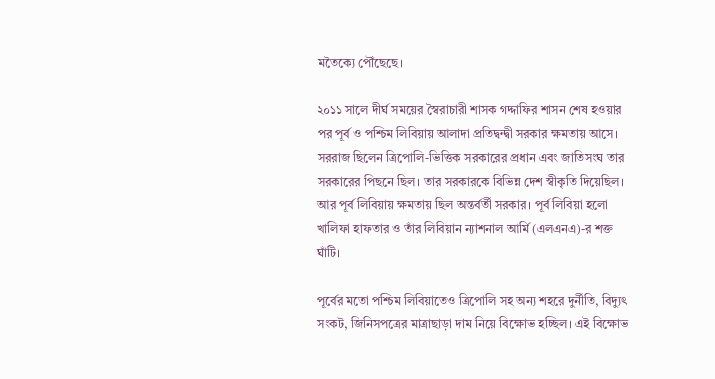মতৈক্যে পৌঁছেছে।

২০১১ সালে দীর্ঘ সময়ের স্বৈরাচারী শাসক গদ্দাফির শাসন শেষ হওয়ার পর পূর্ব ও পশ্চিম লিবিয়ায় আলাদা প্রতিদ্বন্দ্বী সরকার ক্ষমতায় আসে। সররাজ ছিলেন ত্রিপোলি-ভিত্তিক সরকারের প্রধান এবং জাতিসংঘ তার সরকারের পিছনে ছিল। তার সরকারকে বিভিন্ন দেশ স্বীকৃতি দিয়েছিল। আর পূর্ব লিবিয়ায় ক্ষমতায় ছিল অন্তর্বর্তী সরকার। পূর্ব লিবিয়া হলো খালিফা হাফতার ও তাঁর লিবিয়ান ন্যাশনাল আর্মি (এলএনএ)-র শক্ত ঘাঁটি।

পূর্বের মতো পশ্চিম লিবিয়াতেও ত্রিপোলি সহ অন্য শহরে দুর্নীতি, বিদ্যুৎ সংকট, জিনিসপত্রের মাত্রাছাড়া দাম নিয়ে বিক্ষোভ হচ্ছিল। এই বিক্ষোভ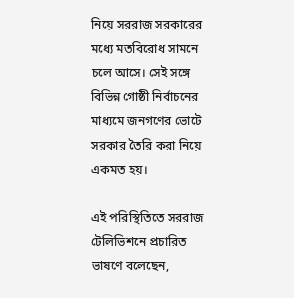নিয়ে সররাজ সরকারের মধ্যে মতবিরোধ সামনে চলে আসে। সেই সঙ্গে বিভিন্ন গোষ্ঠী নির্বাচনের মাধ্যমে জনগণের ভোটে সরকার তৈরি করা নিয়ে একমত হয়।

এই পরিস্থিতিতে সররাজ টেলিভিশনে প্রচারিত ভাষণে বলেছেন,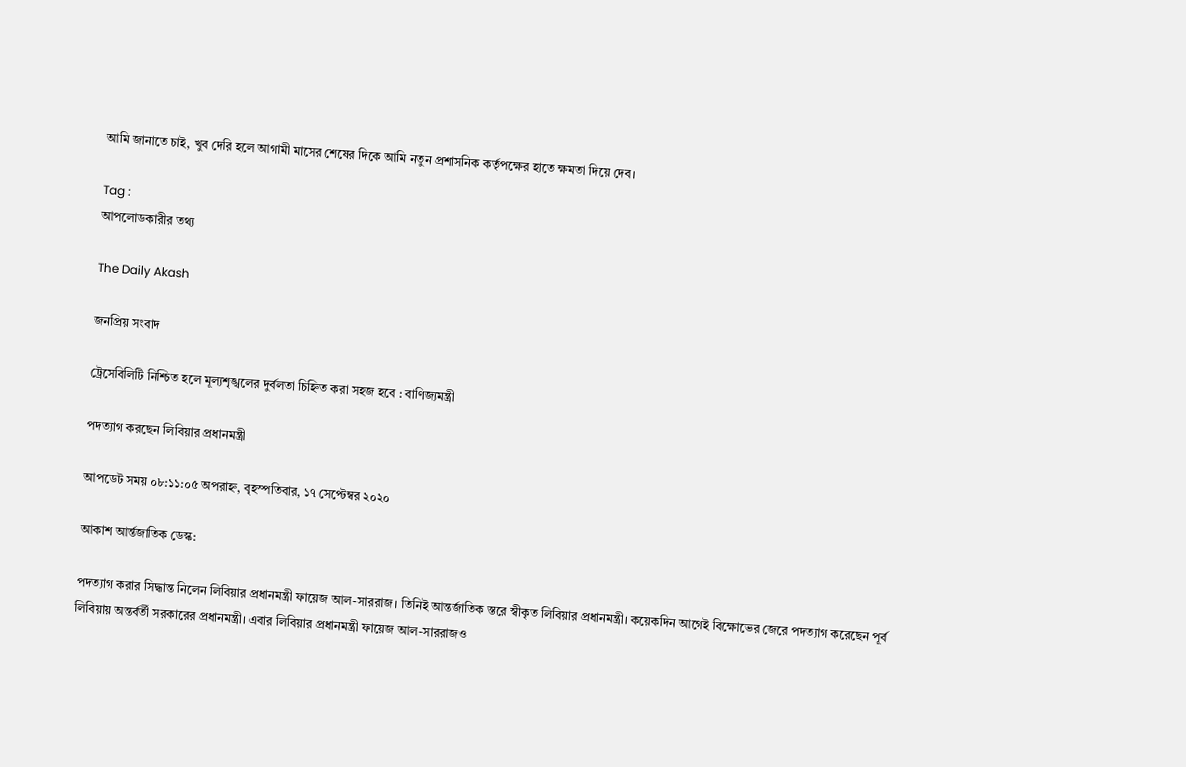আমি জানাতে চাই, খুব দেরি হলে আগামী মাসের শেষের দিকে আমি নতুন প্রশাসনিক কর্তৃপক্ষের হাতে ক্ষমতা দিয়ে দেব।

Tag :
আপলোডকারীর তথ্য

The Daily Akash

জনপ্রিয় সংবাদ

ট্রেসেবিলিটি নিশ্চিত হলে মূল্যশৃঙ্খলের দুর্বলতা চিহ্নিত করা সহজ হবে : বাণিজ্যমন্ত্রী

পদত্যাগ করছেন লিবিয়ার প্রধানমন্ত্রী

আপডেট সময় ০৮:১১:০৫ অপরাহ্ন, বৃহস্পতিবার, ১৭ সেপ্টেম্বর ২০২০

আকাশ আর্ন্তজাতিক ডেস্ক:

পদত্যাগ করার সিদ্ধান্ত নিলেন লিবিয়ার প্রধানমন্ত্রী ফায়েজ আল-সাররাজ। তিনিই আন্তর্জাতিক স্তরে স্বীকৃত লিবিয়ার প্রধানমন্ত্রী। কয়েকদিন আগেই বিক্ষোভের জেরে পদত্যাগ করেছেন পূর্ব লিবিয়ায় অন্তর্বর্তী সরকারের প্রধানমন্ত্রী। এবার লিবিয়ার প্রধানমন্ত্রী ফায়েজ আল-সাররাজও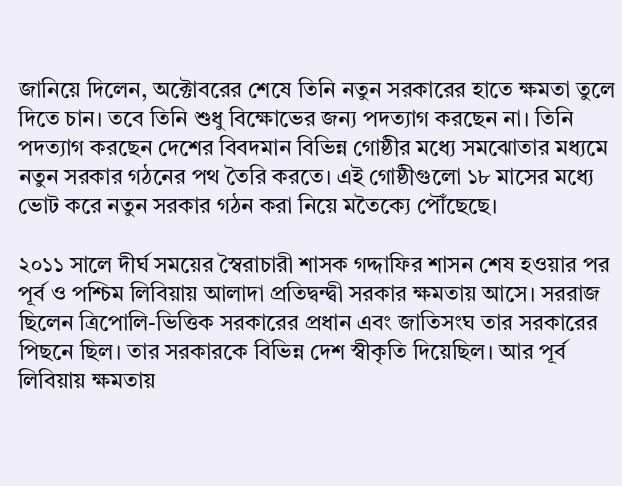জানিয়ে দিলেন, অক্টোবরের শেষে তিনি নতুন সরকারের হাতে ক্ষমতা তুলে দিতে চান। তবে তিনি শুধু বিক্ষোভের জন্য পদত্যাগ করছেন না। তিনি পদত্যাগ করছেন দেশের বিবদমান বিভিন্ন গোষ্ঠীর মধ্যে সমঝোতার মধ্যমে নতুন সরকার গঠনের পথ তৈরি করতে। এই গোষ্ঠীগুলো ১৮ মাসের মধ্যে ভোট করে নতুন সরকার গঠন করা নিয়ে মতৈক্যে পৌঁছেছে।

২০১১ সালে দীর্ঘ সময়ের স্বৈরাচারী শাসক গদ্দাফির শাসন শেষ হওয়ার পর পূর্ব ও পশ্চিম লিবিয়ায় আলাদা প্রতিদ্বন্দ্বী সরকার ক্ষমতায় আসে। সররাজ ছিলেন ত্রিপোলি-ভিত্তিক সরকারের প্রধান এবং জাতিসংঘ তার সরকারের পিছনে ছিল। তার সরকারকে বিভিন্ন দেশ স্বীকৃতি দিয়েছিল। আর পূর্ব লিবিয়ায় ক্ষমতায়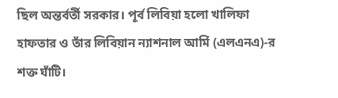ছিল অন্তর্বর্তী সরকার। পূর্ব লিবিয়া হলো খালিফা হাফতার ও তাঁর লিবিয়ান ন্যাশনাল আর্মি (এলএনএ)-র শক্ত ঘাঁটি।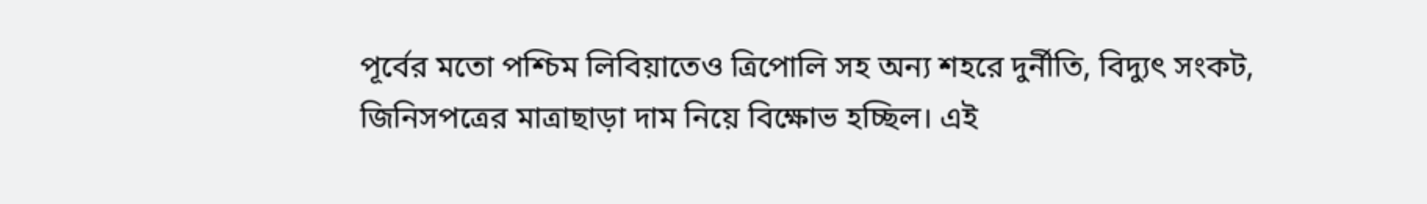পূর্বের মতো পশ্চিম লিবিয়াতেও ত্রিপোলি সহ অন্য শহরে দুর্নীতি, বিদ্যুৎ সংকট, জিনিসপত্রের মাত্রাছাড়া দাম নিয়ে বিক্ষোভ হচ্ছিল। এই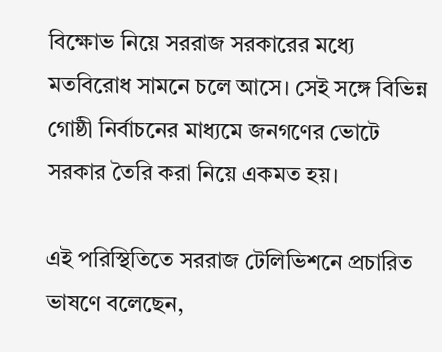বিক্ষোভ নিয়ে সররাজ সরকারের মধ্যে মতবিরোধ সামনে চলে আসে। সেই সঙ্গে বিভিন্ন গোষ্ঠী নির্বাচনের মাধ্যমে জনগণের ভোটে সরকার তৈরি করা নিয়ে একমত হয়।

এই পরিস্থিতিতে সররাজ টেলিভিশনে প্রচারিত ভাষণে বলেছেন,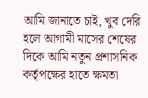আমি জানাতে চাই, খুব দেরি হলে আগামী মাসের শেষের দিকে আমি নতুন প্রশাসনিক কর্তৃপক্ষের হাতে ক্ষমতা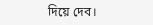দিয়ে দেব।